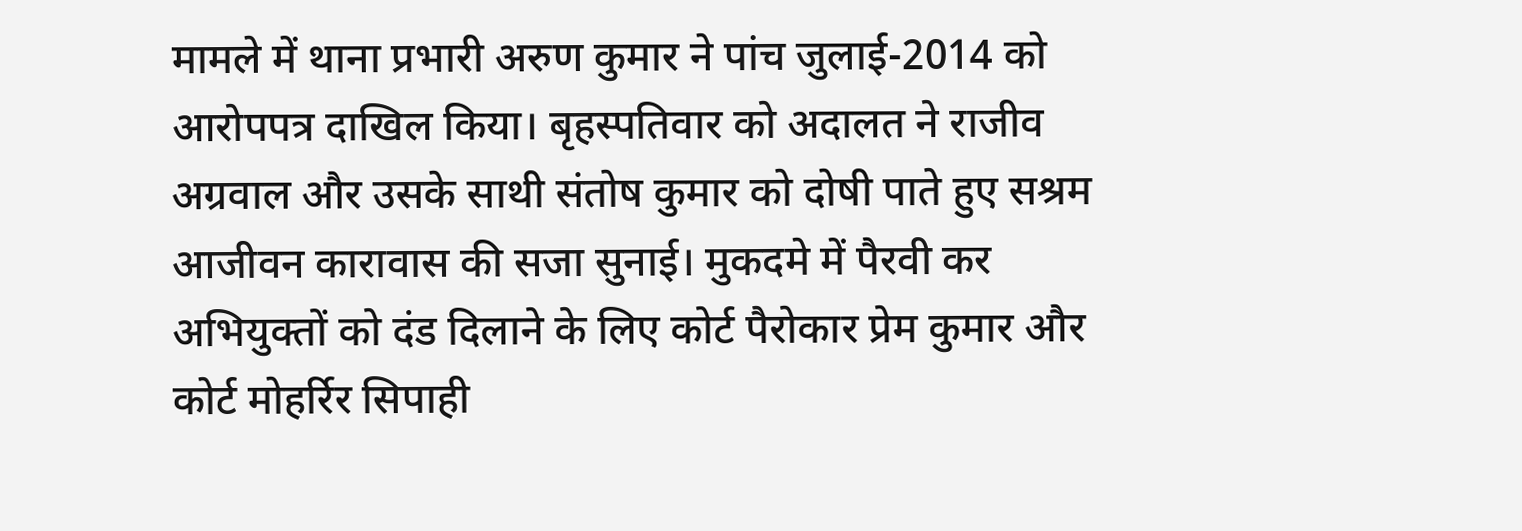मामले में थाना प्रभारी अरुण कुमार ने पांच जुलाई-2014 को आरोपपत्र दाखिल किया। बृहस्पतिवार को अदालत ने राजीव अग्रवाल और उसके साथी संतोष कुमार को दोषी पाते हुए सश्रम आजीवन कारावास की सजा सुनाई। मुकदमे में पैरवी कर अभियुक्तों को दंड दिलाने के लिए कोर्ट पैरोकार प्रेम कुमार और कोर्ट मोहर्रिर सिपाही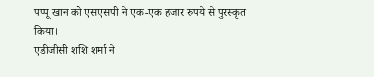पप्पू खान को एसएसपी ने एक-एक हजार रुपये से पुरस्कृत किया।
एडीजीसी शशि शर्मा ने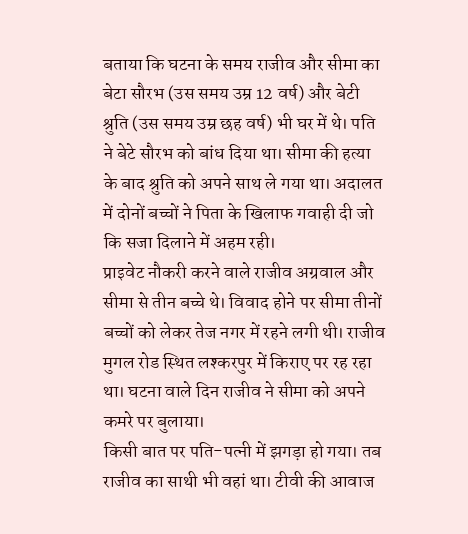बताया कि घटना के समय राजीव और सीमा का बेटा सौरभ (उस समय उम्र 12 वर्ष) और बेटी श्रुति (उस समय उम्र छह वर्ष) भी घर में थे। पति ने बेटे सौरभ को बांध दिया था। सीमा की हत्या के बाद श्रुति को अपने साथ ले गया था। अदालत में दोनों बच्चों ने पिता के खिलाफ गवाही दी जो कि सजा दिलाने में अहम रही।
प्राइवेट नौकरी करने वाले राजीव अग्रवाल और सीमा से तीन बच्चे थे। विवाद होने पर सीमा तीनों बच्चों को लेकर तेज नगर में रहने लगी थी। राजीव मुगल रोड स्थित लश्करपुर में किराए पर रह रहा था। घटना वाले दिन राजीव ने सीमा को अपने कमरे पर बुलाया।
किसी बात पर पति-पत्नी में झगड़ा हो गया। तब राजीव का साथी भी वहां था। टीवी की आवाज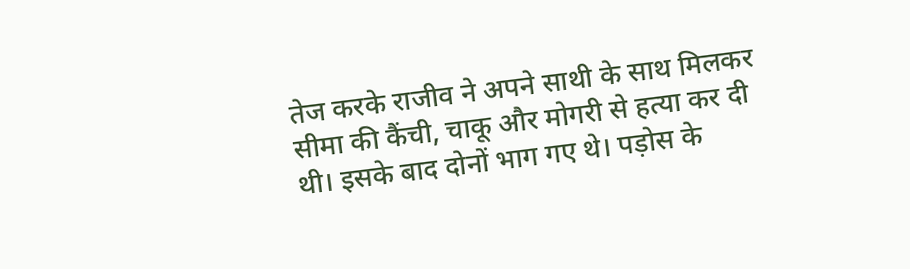तेज करके राजीव ने अपने साथी के साथ मिलकर सीमा की कैंची, चाकू और मोगरी से हत्या कर दी थी। इसके बाद दोनों भाग गए थे। पड़ोस के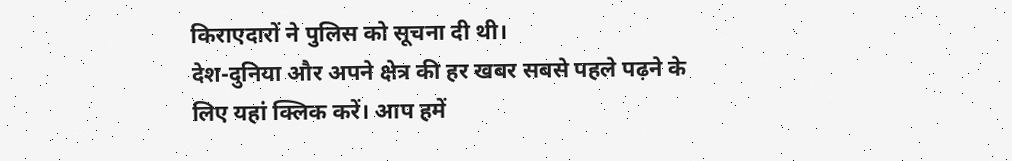किराएदारों ने पुलिस को सूचना दी थी।
देश-दुनिया और अपने क्षेत्र की हर खबर सबसे पहले पढ़ने के लिए यहां क्लिक करें। आप हमें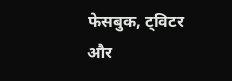फेसबुक, ट्विटर और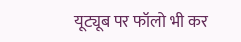यूट्यूब पर फॉलो भी कर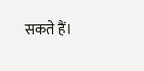सकते हैं।